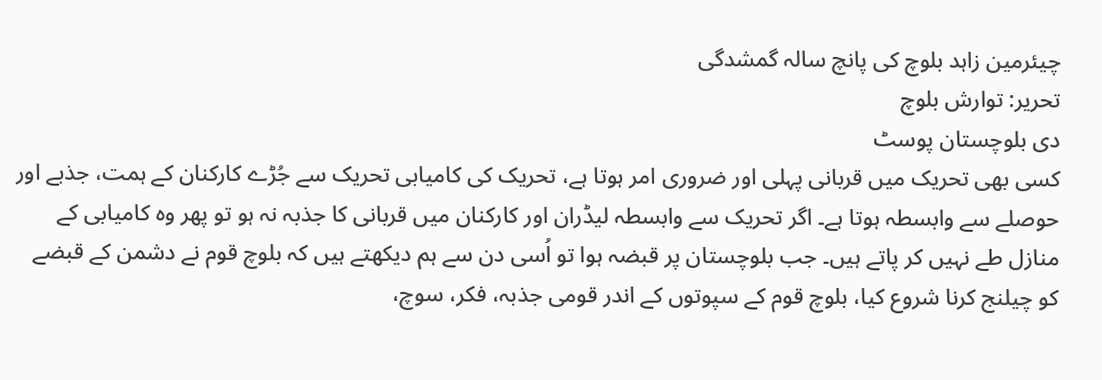چیئرمین زاہد بلوچ کی پانچ سالہ گمشدگی
تحریر: توارش بلوچ
دی بلوچستان پوسٹ
کسی بھی تحریک میں قربانی پہلی اور ضروری امر ہوتا ہے، تحریک کی کامیابی تحریک سے جُڑے کارکنان کے ہمت، جذبے اور حوصلے سے وابسطہ ہوتا ہے۔ اگر تحریک سے وابسطہ لیڈران اور کارکنان میں قربانی کا جذبہ نہ ہو تو پھر وہ کامیابی کے منازل طے نہیں کر پاتے ہیں۔ جب بلوچستان پر قبضہ ہوا تو اُسی دن سے ہم دیکھتے ہیں کہ بلوچ قوم نے دشمن کے قبضے کو چیلنج کرنا شروع کیا، بلوچ قوم کے سپوتوں کے اندر قومی جذبہ، فکر، سوچ،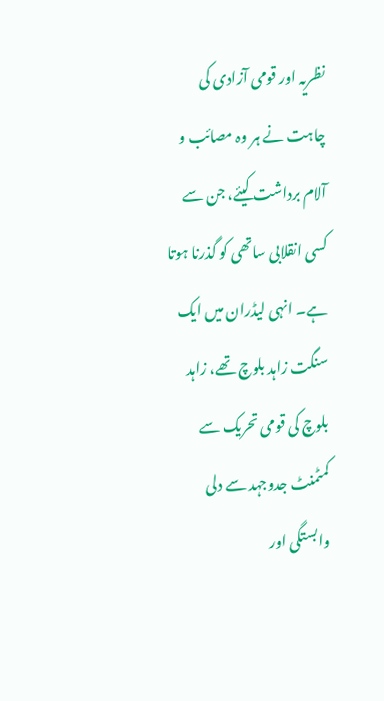نظریہ اور قومی آزادی کی چاہت نے ہر وہ مصائب و آلام برداشت کیئے، جن سے کسی انقلابی ساتھی کو گذرنا ہوتا ہے۔ انہی لیڈران میں ایک سنگت زاہد بلوچ تھے، زاہد بلوچ کی قومی تحریک سے کمٹمنٹ جدوجہد سے دلی وابستگی اور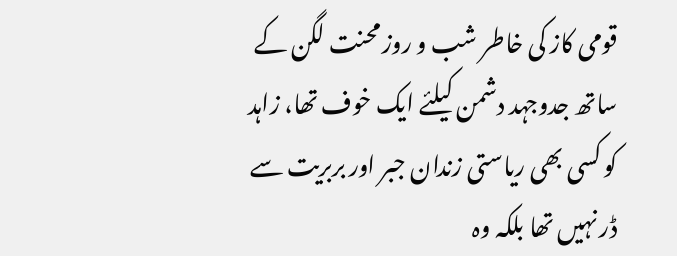قومی کاز کی خاطر شب و روز محنت لگن کے ساتھ جدوجہد دشمن کیلئے ایک خوف تھا، زاہد کو کسی بھی ریاستی زندان جبر اور بربریت سے ڈر نہیں تھا بلکہ وہ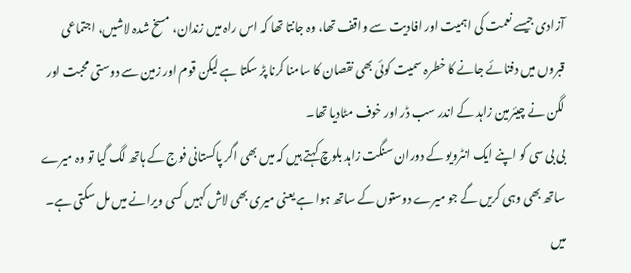آزادی جیسے نعمت کی اہمیت اور افادیت سے واقف تھا، وہ جانتا تھا کہ اس راہ میں زندان، مسخ شدہ لاشیں، اجتماعی قبروں میں دفنائے جانے کا خطرہ سمیت کوئی بھی نقصان کا سامنا کرنا پڑ سکتا ہے لیکن قوم اور زمین سے دوستی محبت اور لگن نے چیئرمین زاہد کے اندر سب ڈر اور خوف مٹادیا تھا۔
بی بی سی کو اپنے ایک انٹرویو کے دوران سنگت زاہد بلوچ کہتے ہیں کہ میں بھی اگر پاکستانی فوج کے ہاتھ لگ گیا تو وہ میرے ساتھ بھی وہی کریں گے جو میرے دوستوں کے ساتھ ہوا ہے یعنی میری بھی لاش کہیں کسی ویرانے میں مل سکتی ہے۔ میں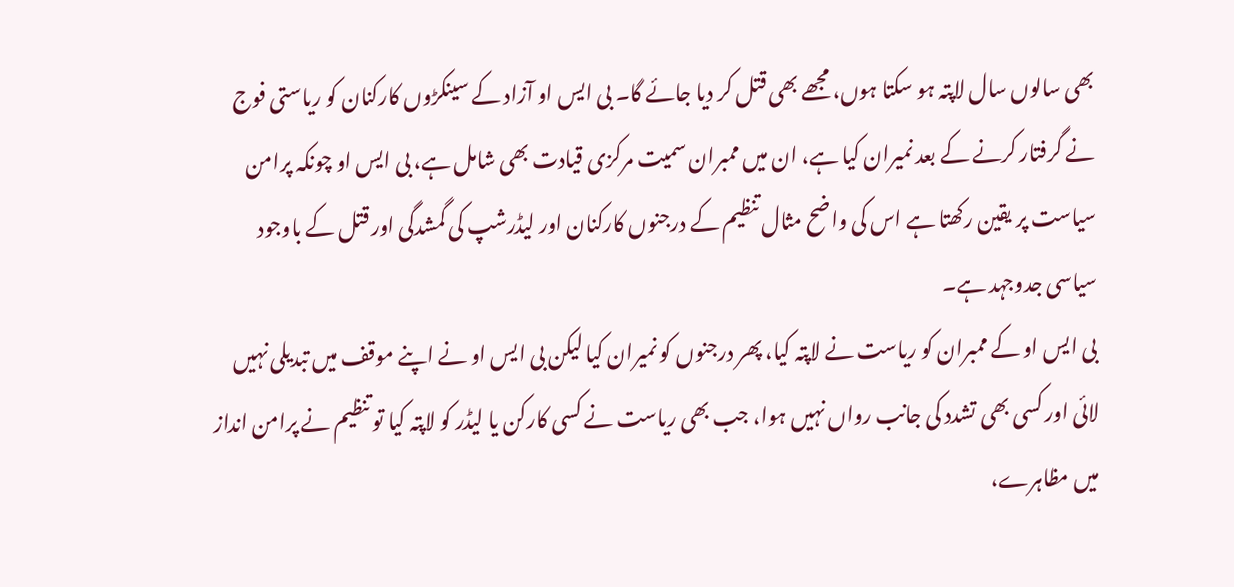بھی سالوں سال لاپتہ ہو سکتا ہوں، مجھے بھی قتل کر دیا جائے گا۔ بی ایس او آزاد کے سینکڑوں کارکنان کو ریاستی فوج نے گرفتار کرنے کے بعد نمیران کیا ہے، ان میں ممبران سمیت مرکزی قیادت بھی شامل ہے، بی ایس او چونکہ پرامن سیاست پر یقین رکھتا ہے اس کی واضح مثال تنظیم کے درجنوں کارکنان اور لیڈرشپ کی گمشدگی اور قتل کے باوجود سیاسی جدوجہد ہے۔
بی ایس او کے ممبران کو ریاست نے لاپتہ کیا، پھر درجنوں کو نمیران کیا لیکن بی ایس او نے اپنے موقف میں تبدیلی نہیں لائی اور کسی بھی تشدد کی جانب رواں نہیں ہوا، جب بھی ریاست نے کسی کارکن یا لیڈر کو لاپتہ کیا تو تنظیم نے پرامن انداز میں مظاہرے،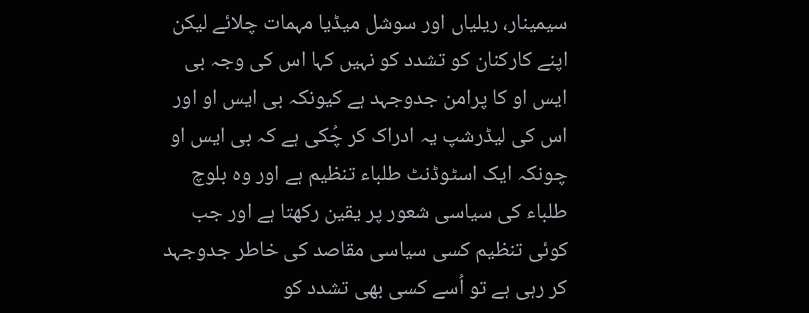سیمینار، ریلیاں اور سوشل میڈیا مہمات چلائے لیکن اپنے کارکنان کو تشدد کو نہیں کہا اس کی وجہ بی ایس او کا پرامن جدوجہد ہے کیونکہ بی ایس او اور اس کی لیڈرشپ یہ ادراک کر چُکی ہے کہ بی ایس او چونکہ ایک اسٹوڈنٹ طلباء تنظیم ہے اور وہ بلوچ طلباء کی سیاسی شعور پر یقین رکھتا ہے اور جب کوئی تنظیم کسی سیاسی مقاصد کی خاطر جدوجہد کر رہی ہے تو اُسے کسی بھی تشدد کو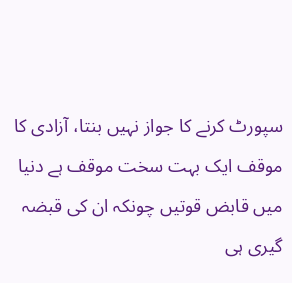سپورٹ کرنے کا جواز نہیں بنتا، آزادی کا موقف ایک بہت سخت موقف ہے دنیا میں قابض قوتیں چونکہ ان کی قبضہ گیری ہی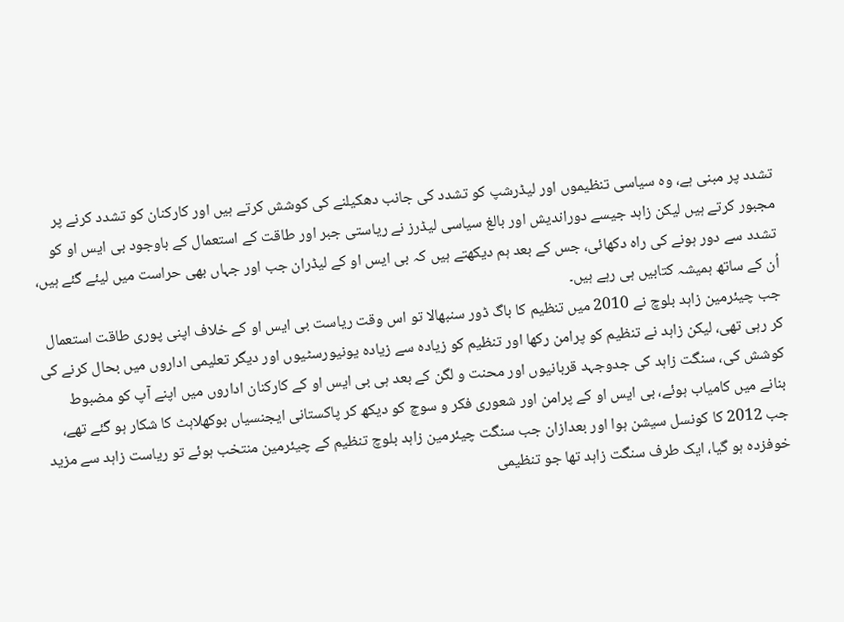تشدد پر مبنی ہے، وہ سیاسی تنظیموں اور لیڈرشپ کو تشدد کی جانب دھکیلنے کی کوشش کرتے ہیں اور کارکنان کو تشدد کرنے پر مجبور کرتے ہیں لیکن زاہد جیسے دوراندیش اور بالغ سیاسی لیڈرز نے ریاستی جبر اور طاقت کے استعمال کے باوجود بی ایس او کو تشدد سے دور ہونے کی راہ دکھائی، جس کے بعد ہم دیکھتے ہیں کہ بی ایس او کے لیڈران جب اور جہاں بھی حراست میں لیئے گئے ہیں، اُن کے ساتھ ہمیشہ کتابیں ہی رہے ہیں۔
جب چیئرمین زاہد بلوچ نے 2010 میں تنظیم کا باگ ڈور سنبھالا تو اس وقت ریاست بی ایس او کے خلاف اپنی پوری طاقت استعمال کر رہی تھی، لیکن زاہد نے تنظیم کو پرامن رکھا اور تنظیم کو زیادہ سے زیادہ یونیورسٹیوں اور دیگر تعلیمی اداروں میں بحال کرنے کی کوشش کی، سنگت زاہد کی جدوجہد قربانیوں اور محنت و لگن کے بعد ہی بی ایس او کے کارکنان اداروں میں اپنے آپ کو مضبوط بنانے میں کامیاب ہوئے، بی ایس او کے پرامن اور شعوری فکر و سوچ کو دیکھ کر پاکستانی ایجنسیاں بوکھلاہٹ کا شکار ہو گئے تھے، جب 2012 کا کونسل سیشن ہوا اور بعدازان جب سنگت چیئرمین زاہد بلوچ تنظیم کے چیئرمین منتخب ہوئے تو ریاست زاہد سے مزید خوفزدہ ہو گیا، ایک طرف سنگت زاہد تھا جو تنظیمی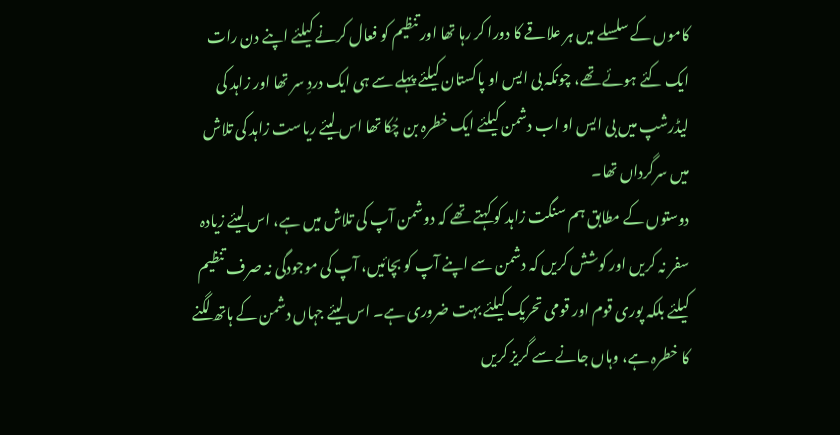کاموں کے سلسلے میں ہر علاقے کا دورا کر رہا تھا اور تنظیم کو فعال کرنے کیلئے اپنے دن رات ایک کئے ہوئے تھے، چونکہ بی ایس او پاکستان کیلئے پہلے سے ہی ایک دردِ سر تھا اور زاہد کی لیڈرشپ میں بی ایس او اب دشمن کیلئے ایک خطرہ بن چُکا تھا اس لیئے ریاست زاہد کی تلاش میں سرگرداں تھا۔
دوستوں کے مطابق ہم سنگت زاہد کو کہتے تھے کہ دوشمن آپ کی تلاش میں ہے، اس لیئے زیادہ سفر نہ کریں اور کوشش کریں کہ دشمن سے اپنے آپ کو بچائیں، آپ کی موجودگی نہ صرف تنظیم کیلئے بلکہ پوری قوم اور قومی تحریک کیلئے بہت ضروری ہے۔ اس لیئے جہاں دشمن کے ہاتھ لگنے کا خطرہ ہے، وہاں جانے سے گریز کریں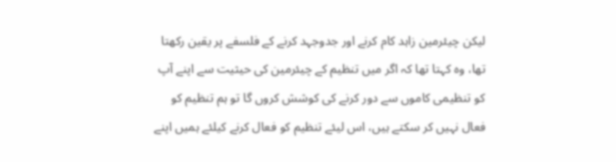لیکن چیئرمین زاہد کام کرنے اور جدوجہد کرنے کے فلسفے پر یقین رکھتا تھا، وہ کہتا تھا کہ اگر میں تنظیم کے چیئرمین کی حیثیت سے اپنے آپ کو تنظیمی کاموں سے دور کرنے کی کوشش کروں گا تو ہم تنظیم کو فعال نہیں کر سکتے ہیں، اس لیئے تنظیم کو فعال کرنے کیلئے ہمیں اپنے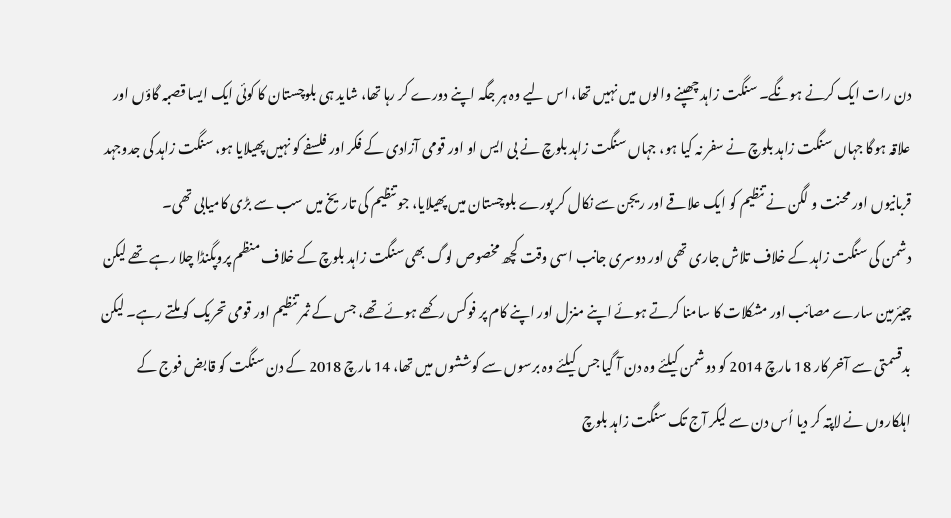دن رات ایک کرنے ہونگے۔ سنگت زاہد چھپنے والوں میں نہیں تھا، اس لیے وہ ہر جگہ اپنے دورے کر رہا تھا، شاید ہی بلوچستان کا کوئی ایک ایسا قصبہ گاؤں اور علاقہ ہوگا جہاں سنگت زاہد بلوچ نے سفر نہ کیا ہو، جہاں سنگت زاہد بلوچ نے بی ایس او اور قومی آزادی کے فکر اور فلسفے کو نہیں پھیلایا ہو، سنگت زاہد کی جدوجہد قربانیوں اور محنت و لگن نے تنظیم کو ایک علاقے اور ریجن سے نکال کر پورے بلوچستان میں پھیلایا، جو تنظیم کی تاریخ میں سب سے بڑی کامیابی تھی۔
دشمن کی سنگت زاہد کے خلاف تلاش جاری تھی اور دوسری جانب اسی وقت کچھ مخصوص لوگ بھی سنگت زاہد بلوچ کے خلاف منظم پروپگنڈا چلا رہے تھے لیکن چیئرمین سارے مصائب اور مشکلات کا سامنا کرتے ہوئے اپنے منزل اور اپنے کام پر فوکس رکھے ہوئے تھے، جس کے ثمر تنظیم اور قومی تحریک کو ملتے رہے۔ لیکن بدقسمتی سے آخر کار 18 مارچ 2014 کو دوشمن کیلئے وہ دن آ گیا جس کیلئے وہ برسوں سے کوششوں میں تھا، 14 مارچ 2018 کے دن سنگت کو قابض فوج کے اہلکاروں نے لاپتہ کر دیا اُس دن سے لیکر آج تک سنگت زاہد بلوچ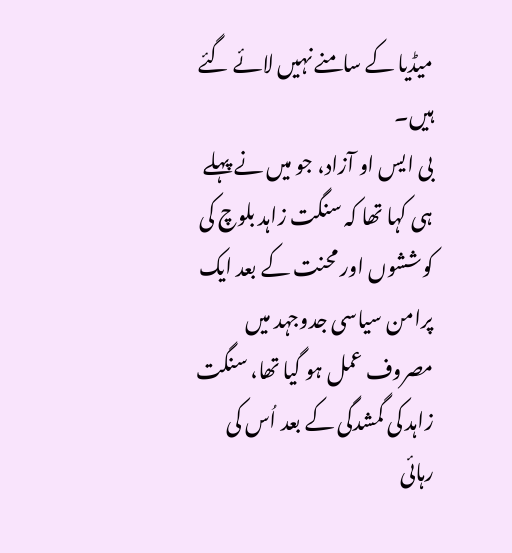میڈیا کے سامنے نہیں لائے گئے ہیں۔
بی ایس او آزاد، جو میں نے پہلے ہی کہا تھا کہ سنگت زاہد بلوچ کی کوششوں اور محنت کے بعد ایک پرامن سیاسی جدوجہد میں مصروف عمل ہو گیا تھا، سنگت زاہد کی گمشدگی کے بعد اُس کی رہائی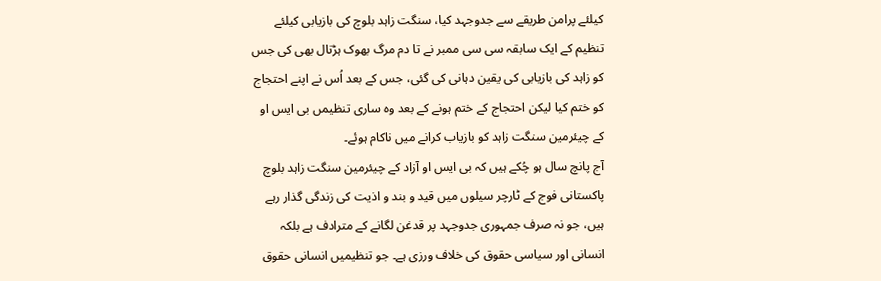کیلئے پرامن طریقے سے جدوجہد کیا، سنگت زاہد بلوچ کی بازیابی کیلئے تنظیم کے ایک سابقہ سی سی ممبر نے تا دم مرگ بھوک ہڑتال بھی کی جس کو زاہد کی بازیابی کی یقین دہانی کی گئی، جس کے بعد اُس نے اپنے احتجاج کو ختم کیا لیکن احتجاج کے ختم ہونے کے بعد وہ ساری تنظیمں بی ایس او کے چیئرمین سنگت زاہد کو بازیاب کرانے میں ناکام ہوئے۔
آج پانچ سال ہو چُکے ہیں کہ بی ایس او آزاد کے چیئرمین سنگت زاہد بلوچ پاکستانی فوج کے ٹارچر سیلوں میں قید و بند و اذیت کی زندگی گذار رہے ہیں، جو نہ صرف جمہوری جدوجہد پر قدغن لگانے کے مترادف ہے بلکہ انسانی اور سیاسی حقوق کی خلاف ورزی ہے۔ جو تنظیمیں انسانی حقوق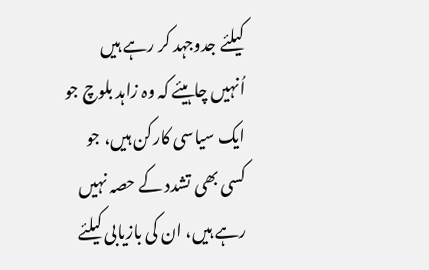کیلئے جدوجہد کر رہے ہیں اُنہیں چاہیئے کہ وہ زاہد بلوچ جو ایک سیاسی کارکن ہیں، جو کسی بھی تشدد کے حصہ نہیں رہے ہیں، ان کی بازیابی کیلئے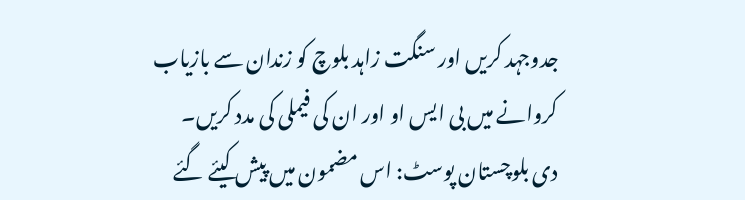جدوجہد کریں اور سنگت زاہد بلوچ کو زندان سے بازیاب کروانے میں بی ایس او اور ان کی فیملی کی مدد کریں۔
دی بلوچستان پوسٹ: اس مضمون میں پیش کیئے گئے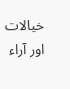خیالات اور آراء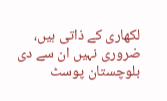لکھاری کے ذاتی ہیں، ضروری نہیں ان سے دی بلوچستان پوسٹ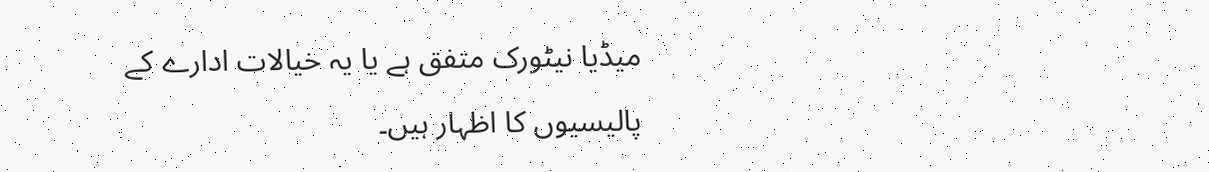میڈیا نیٹورک متفق ہے یا یہ خیالات ادارے کے پالیسیوں کا اظہار ہیں۔